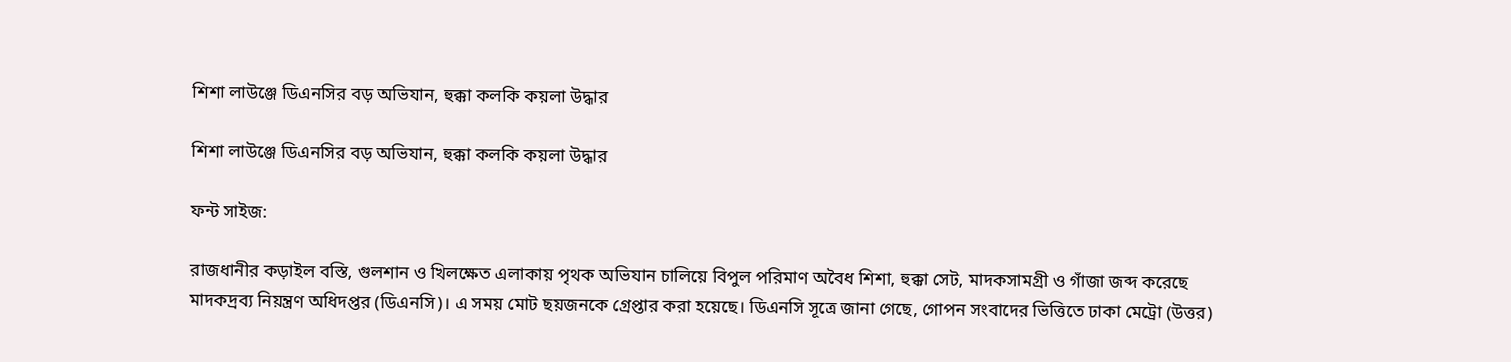শিশা লাউঞ্জে ডিএনসির বড় অভিযান, হুক্কা কলকি কয়লা উদ্ধার

শিশা লাউঞ্জে ডিএনসির বড় অভিযান, হুক্কা কলকি কয়লা উদ্ধার

ফন্ট সাইজ:

রাজধানীর কড়াইল বস্তি, গুলশান ও খিলক্ষেত এলাকায় পৃথক অভিযান চালিয়ে বিপুল পরিমাণ অবৈধ শিশা, হুক্কা সেট, মাদকসামগ্রী ও গাঁজা জব্দ করেছে মাদকদ্রব্য নিয়ন্ত্রণ অধিদপ্তর (ডিএনসি)। এ সময় মোট ছয়জনকে গ্রেপ্তার করা হয়েছে। ডিএনসি সূত্রে জানা গেছে, গোপন সংবাদের ভিত্তিতে ঢাকা মেট্রো (উত্তর)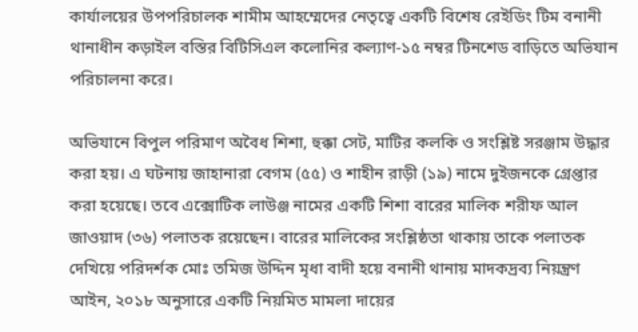কার্যালয়ের উপপরিচালক শামীম আহম্মেদের নেতৃত্বে একটি বিশেষ রেইডিং টিম বনানী থানাধীন কড়াইল বস্তির বিটিসিএল কলোনির কল্যাণ-১৫ নম্বর টিনশেড বাড়িতে অভিযান পরিচালনা করে।

অভিযানে বিপুল পরিমাণ অবৈধ শিশা, হুক্কা সেট, মাটির কলকি ও সংশ্লিষ্ট সরঞ্জাম উদ্ধার করা হয়। এ ঘটনায় জাহানারা বেগম (৫৫) ও শাহীন রাড়ী (১৯) নামে দুইজনকে গ্রেপ্তার করা হয়েছে। তবে এক্সোটিক লাউঞ্জ নামের একটি শিশা বারের মালিক শরীফ আল জাওয়াদ (৩৬) পলাতক রয়েছেন। বারের মালিকের সংশ্লিষ্ঠতা থাকায় তাকে পলাতক দেখিয়ে পরিদর্শক মোঃ তমিজ উদ্দিন মৃধা বাদী হয়ে বনানী থানায় মাদকদ্রব্য নিয়ন্ত্রণ আইন, ২০১৮ অনুসারে একটি নিয়মিত মামলা দায়ের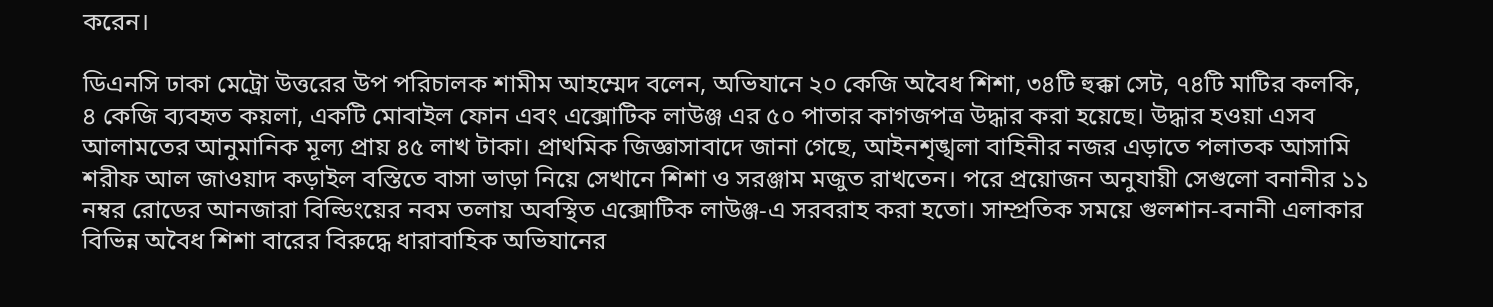করেন।

ডিএনসি ঢাকা মেট্রো উত্তরের উপ পরিচালক শামীম আহম্মেদ বলেন, অভিযানে ২০ কেজি অবৈধ শিশা, ৩৪টি হুক্কা সেট, ৭৪টি মাটির কলকি, ৪ কেজি ব্যবহৃত কয়লা, একটি মোবাইল ফোন এবং এক্সোটিক লাউঞ্জ এর ৫০ পাতার কাগজপত্র উদ্ধার করা হয়েছে। উদ্ধার হওয়া এসব আলামতের আনুমানিক মূল্য প্রায় ৪৫ লাখ টাকা। প্রাথমিক জিজ্ঞাসাবাদে জানা গেছে, আইনশৃঙ্খলা বাহিনীর নজর এড়াতে পলাতক আসামি শরীফ আল জাওয়াদ কড়াইল বস্তিতে বাসা ভাড়া নিয়ে সেখানে শিশা ও সরঞ্জাম মজুত রাখতেন। পরে প্রয়োজন অনুযায়ী সেগুলো বনানীর ১১ নম্বর রোডের আনজারা বিল্ডিংয়ের নবম তলায় অবস্থিত এক্সোটিক লাউঞ্জ-এ সরবরাহ করা হতো। সাম্প্রতিক সময়ে গুলশান-বনানী এলাকার বিভিন্ন অবৈধ শিশা বারের বিরুদ্ধে ধারাবাহিক অভিযানের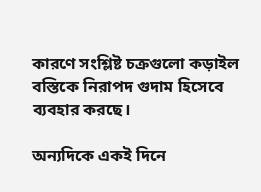কারণে সংশ্লিষ্ট চক্রগুলো কড়াইল বস্তিকে নিরাপদ গুদাম হিসেবে ব্যবহার করছে।

অন্যদিকে একই দিনে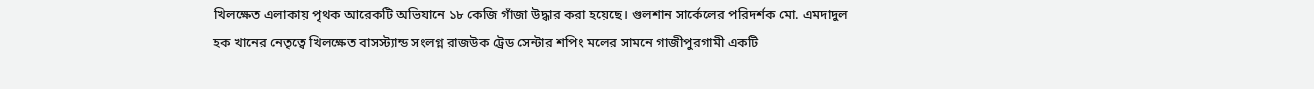খিলক্ষেত এলাকায় পৃথক আরেকটি অভিযানে ১৮ কেজি গাঁজা উদ্ধার করা হয়েছে। গুলশান সার্কেলের পরিদর্শক মো. এমদাদুল হক খানের নেতৃত্বে খিলক্ষেত বাসস্ট্যান্ড সংলগ্ন রাজউক ট্রেড সেন্টার শপিং মলের সামনে গাজীপুরগামী একটি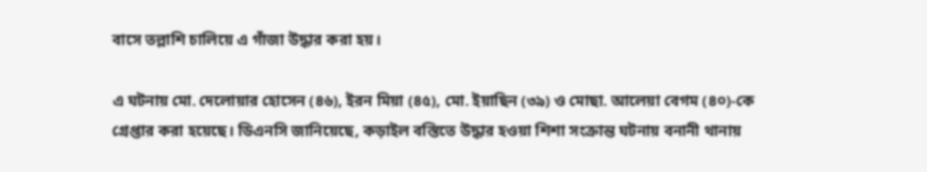বাসে তল্লাশি চালিয়ে এ গাঁজা উদ্ধার করা হয়।

এ ঘটনায় মো. দেলোয়ার হোসেন (৪৬), ইরন মিয়া (৪৫), মো. ইয়াছিন (৩৯) ও মোছা. আলেয়া বেগম (৪০)-কে গ্রেপ্তার করা হয়েছে। ডিএনসি জানিয়েছে, কড়াইল বস্তিতে উদ্ধার হওয়া শিশা সংক্রান্ত ঘটনায় বনানী থানায়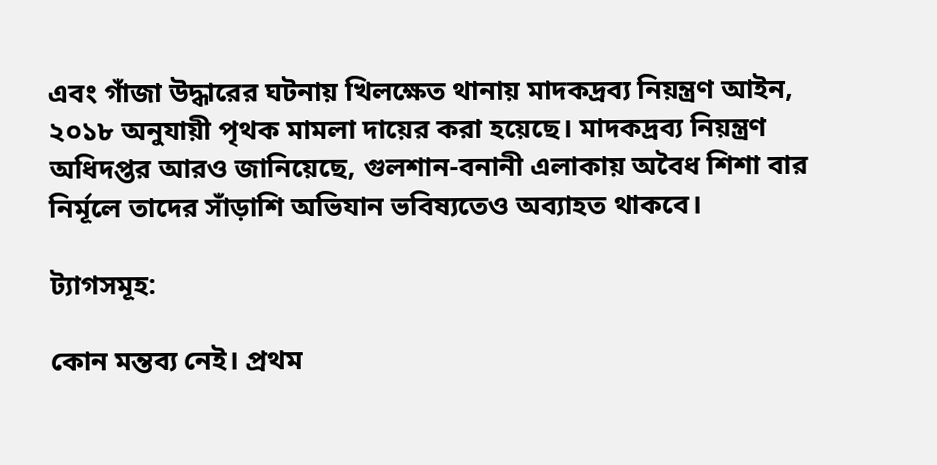এবং গাঁজা উদ্ধারের ঘটনায় খিলক্ষেত থানায় মাদকদ্রব্য নিয়ন্ত্রণ আইন, ২০১৮ অনুযায়ী পৃথক মামলা দায়ের করা হয়েছে। মাদকদ্রব্য নিয়ন্ত্রণ অধিদপ্তর আরও জানিয়েছে, গুলশান-বনানী এলাকায় অবৈধ শিশা বার নির্মূলে তাদের সাঁড়াশি অভিযান ভবিষ্যতেও অব্যাহত থাকবে।

ট্যাগসমূহ:

কোন মন্তব্য নেই। প্রথম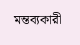মন্তব্যকারী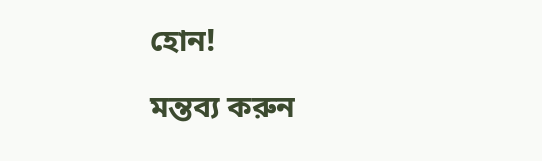হোন!

মন্তব্য করুন